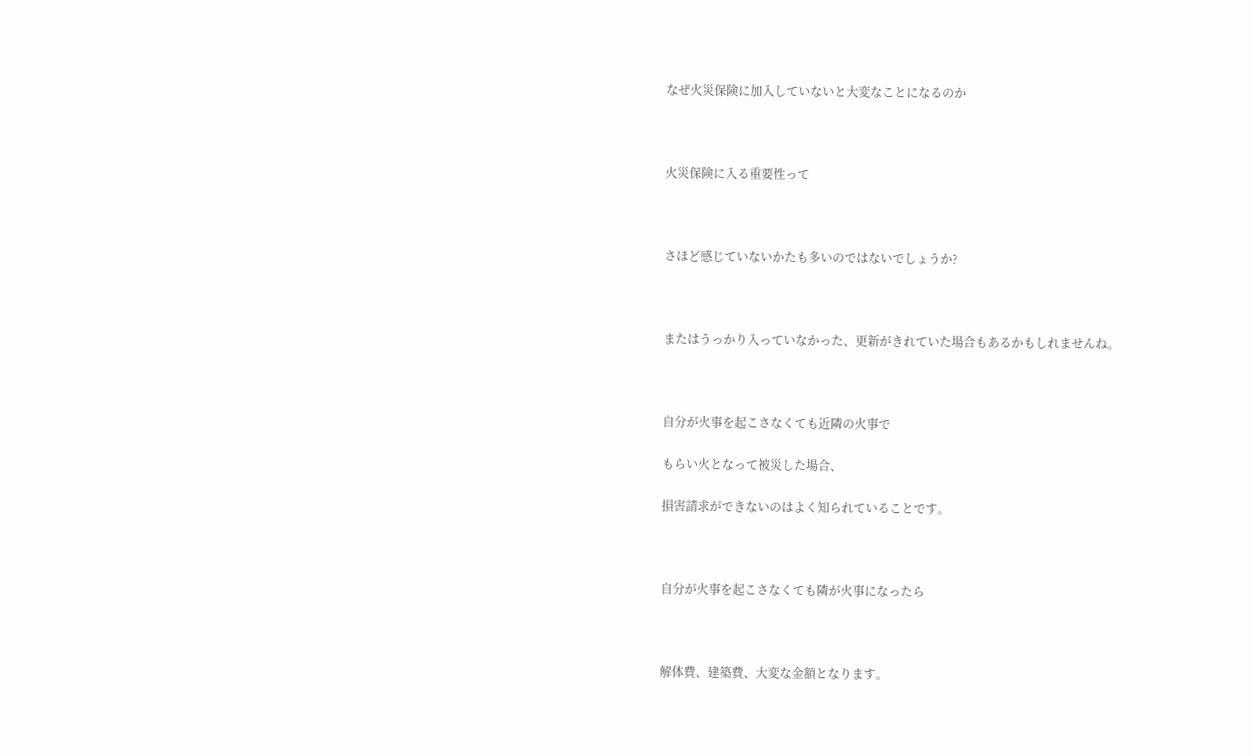なぜ火災保険に加入していないと大変なことになるのか



火災保険に入る重要性って



さほど感じていないかたも多いのではないでしょうか?



またはうっかり入っていなかった、更新がきれていた場合もあるかもしれませんね。



自分が火事を起こさなくても近隣の火事で

もらい火となって被災した場合、

損害請求ができないのはよく知られていることです。



自分が火事を起こさなくても隣が火事になったら



解体費、建築費、大変な金額となります。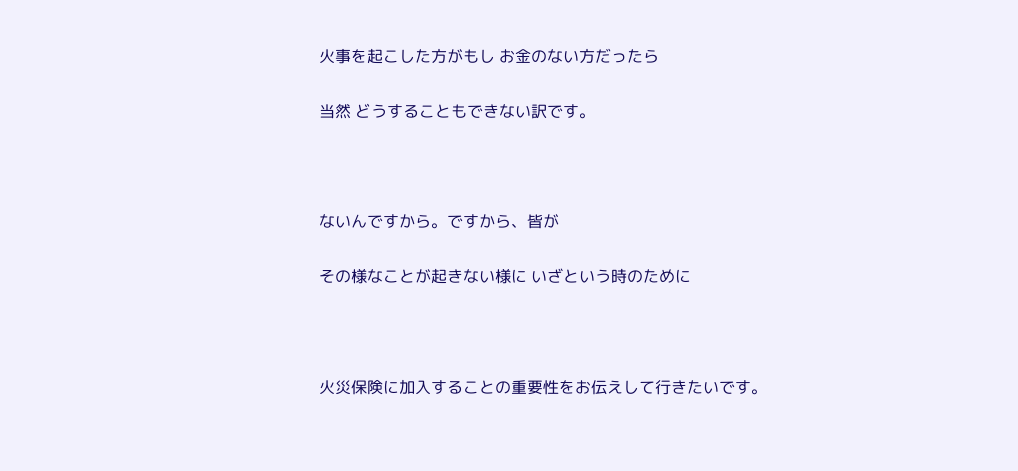火事を起こした方がもし お金のない方だったら

当然 どうすることもできない訳です。



ないんですから。ですから、皆が

その様なことが起きない様に いざという時のために



火災保険に加入することの重要性をお伝えして行きたいです。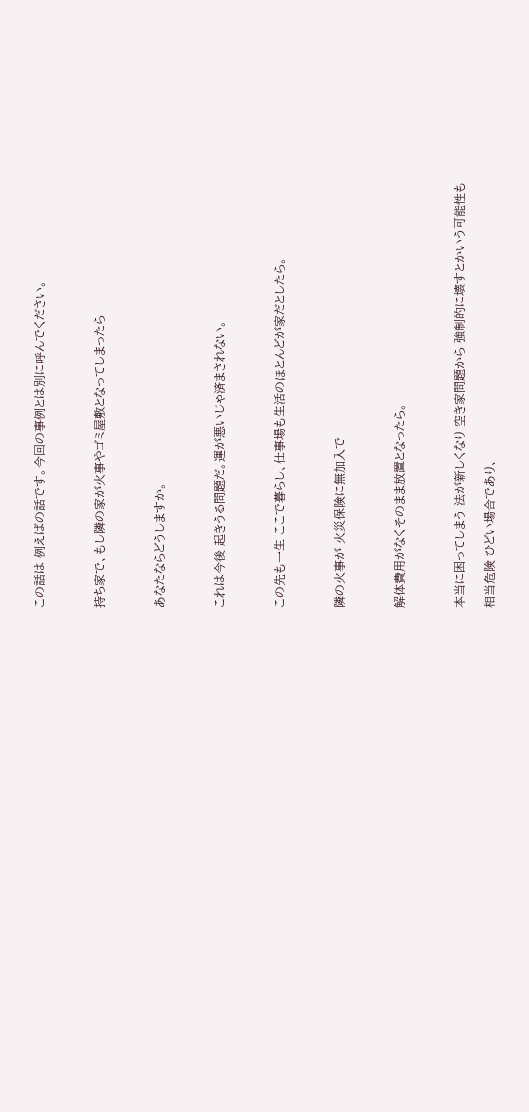この話は 例えばの話です。今回の事例とは別に呼んでください。



持ち家で、もし隣の家が火事やゴミ屋敷となってしまったら



あなたならどうしますか。



これは今後 起きうる問題だ。運が悪いじゃ済まされない。



この先も一生 ここで暮らし、仕事場も生活のほとんどが家だとしたら。



隣の火事が 火災保険に無加入で



解体費用がなくそのまま放置となったら。



本当に困ってしまう 法が新しくなり 空き家問題から 強制的に壊すとかいう可能性も

相当危険 ひどい場合であり、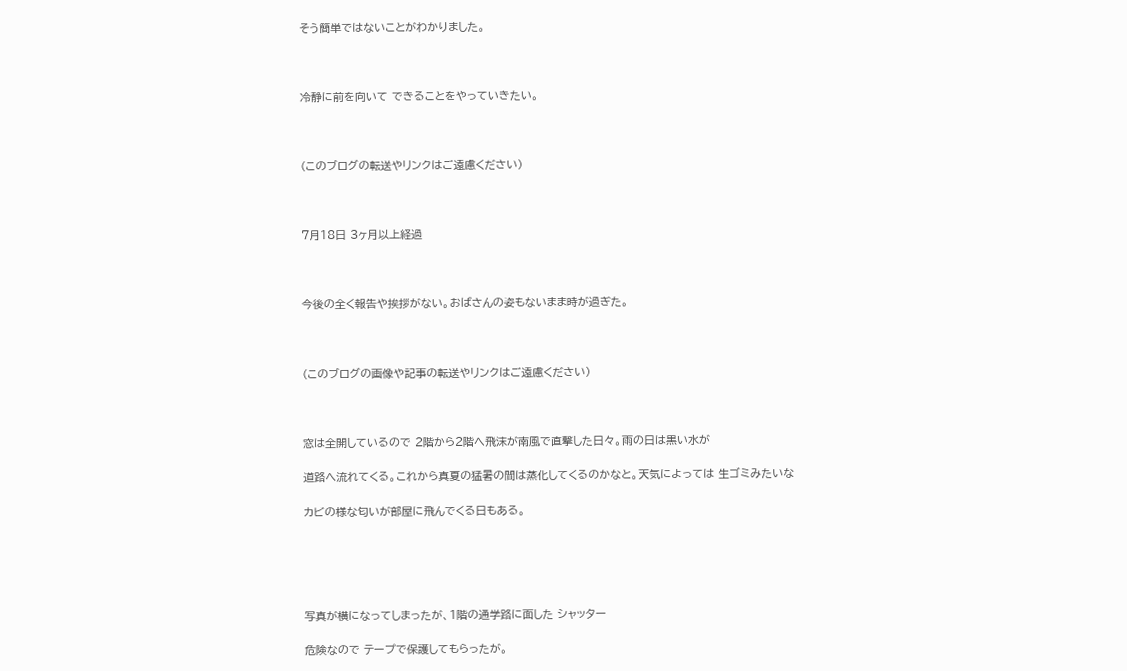そう簡単ではないことがわかりました。



冷静に前を向いて できることをやっていきたい。



(このブログの転送やリンクはご遠慮ください)



7月18日 3ヶ月以上経過



今後の全く報告や挨拶がない。おばさんの姿もないまま時が過ぎた。



(このブログの画像や記事の転送やリンクはご遠慮ください)



窓は全開しているので 2階から2階へ飛沫が南風で直撃した日々。雨の日は黒い水が

道路へ流れてくる。これから真夏の猛暑の間は蒸化してくるのかなと。天気によっては 生ゴミみたいな

カビの様な匂いが部屋に飛んでくる日もある。





写真が横になってしまったが、1階の通学路に面した シャッター

危険なので テープで保護してもらったが。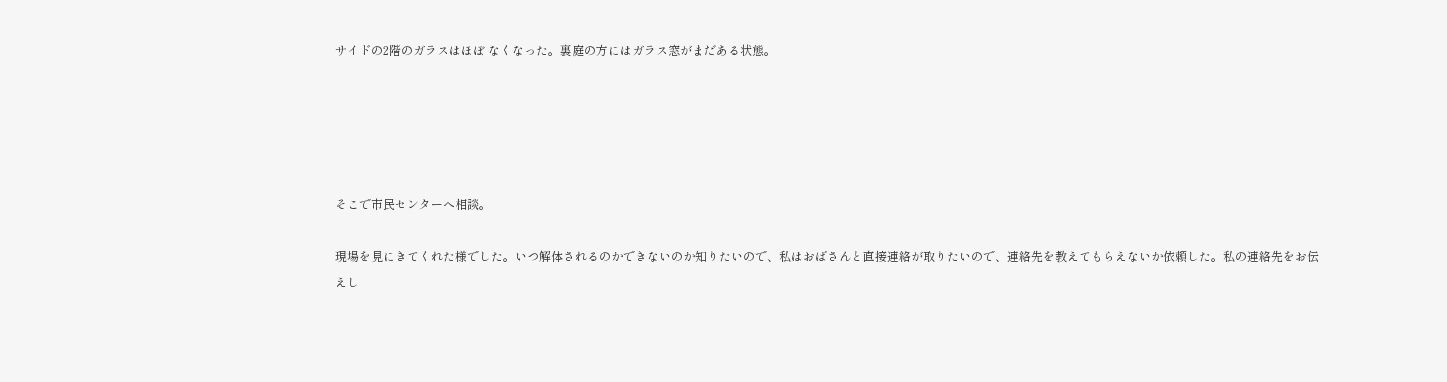サイドの2階のガラスはほぼ なくなった。裏庭の方にはガラス窓がまだある状態。





そこで市民センターへ相談。

現場を見にきてくれた様でした。いつ解体されるのかできないのか知りたいので、私はおばさんと直接連絡が取りたいので、連絡先を教えてもらえないか依頼した。私の連絡先をお伝えし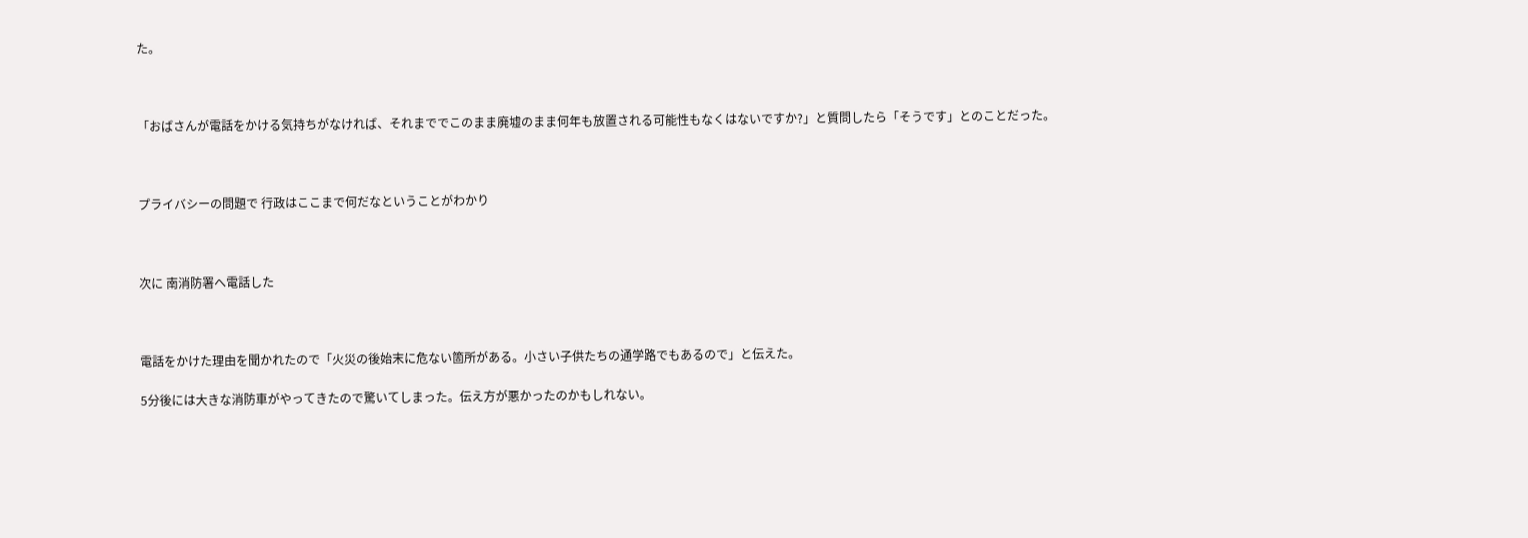た。



「おばさんが電話をかける気持ちがなければ、それまででこのまま廃墟のまま何年も放置される可能性もなくはないですか?」と質問したら「そうです」とのことだった。



プライバシーの問題で 行政はここまで何だなということがわかり



次に 南消防署へ電話した



電話をかけた理由を聞かれたので「火災の後始末に危ない箇所がある。小さい子供たちの通学路でもあるので」と伝えた。

5分後には大きな消防車がやってきたので驚いてしまった。伝え方が悪かったのかもしれない。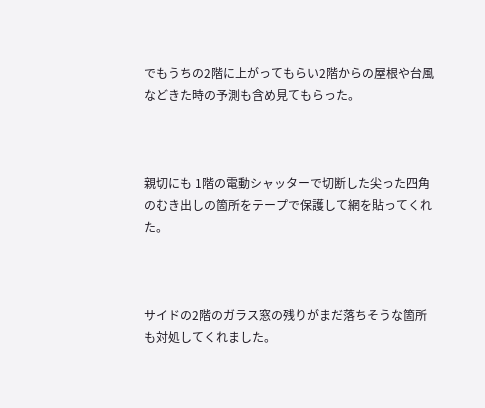でもうちの2階に上がってもらい2階からの屋根や台風などきた時の予測も含め見てもらった。



親切にも 1階の電動シャッターで切断した尖った四角のむき出しの箇所をテープで保護して網を貼ってくれた。



サイドの2階のガラス窓の残りがまだ落ちそうな箇所も対処してくれました。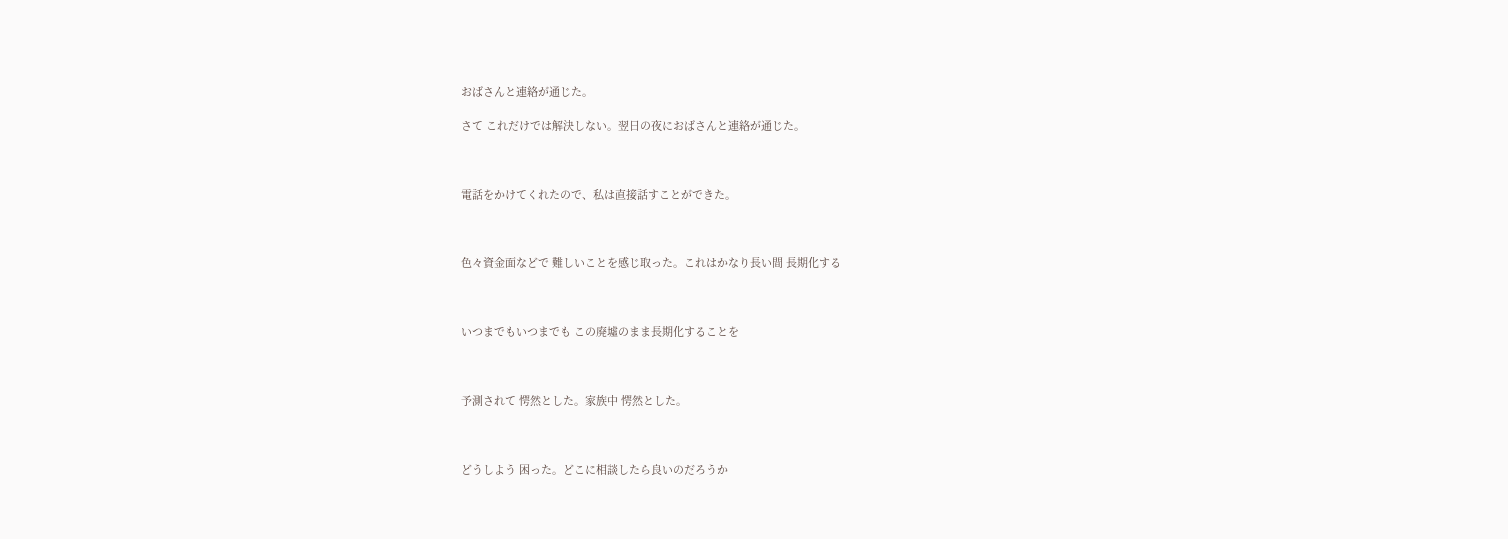おばさんと連絡が通じた。

さて これだけでは解決しない。翌日の夜におばさんと連絡が通じた。



電話をかけてくれたので、私は直接話すことができた。



色々資金面などで 難しいことを感じ取った。これはかなり長い間 長期化する



いつまでもいつまでも この廃墟のまま長期化することを



予測されて 愕然とした。家族中 愕然とした。



どうしよう 困った。どこに相談したら良いのだろうか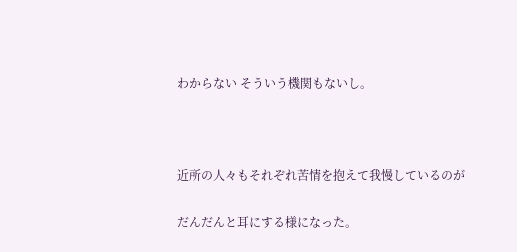わからない そういう機関もないし。



近所の人々もそれぞれ苦情を抱えて我慢しているのが

だんだんと耳にする様になった。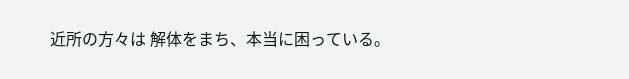近所の方々は 解体をまち、本当に困っている。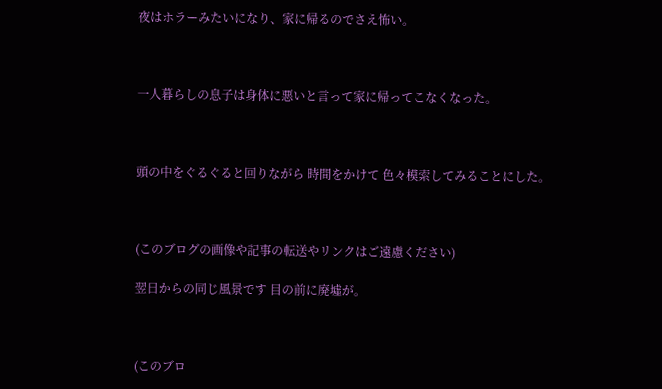夜はホラーみたいになり、家に帰るのでさえ怖い。



一人暮らしの息子は身体に悪いと言って家に帰ってこなくなった。



頭の中をぐるぐると回りながら 時間をかけて 色々模索してみることにした。



(このブログの画像や記事の転送やリンクはご遠慮ください)

翌日からの同じ風景です 目の前に廃墟が。



(このブロ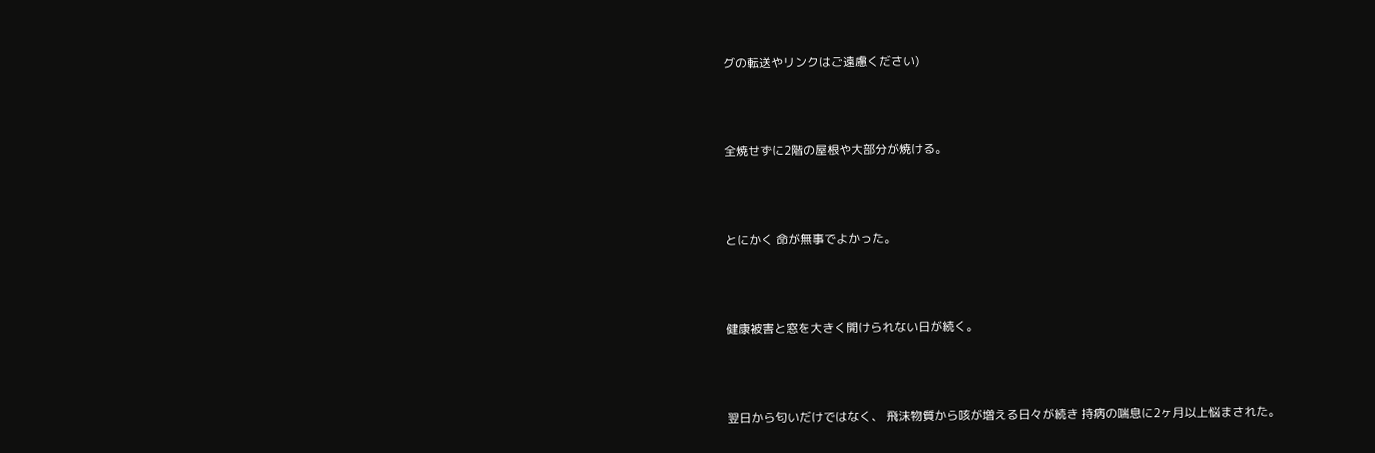グの転送やリンクはご遠慮ください)



全焼せずに2階の屋根や大部分が焼ける。



とにかく 命が無事でよかった。



健康被害と窓を大きく開けられない日が続く。



翌日から匂いだけではなく、 飛沫物質から咳が増える日々が続き 持病の喘息に2ヶ月以上悩まされた。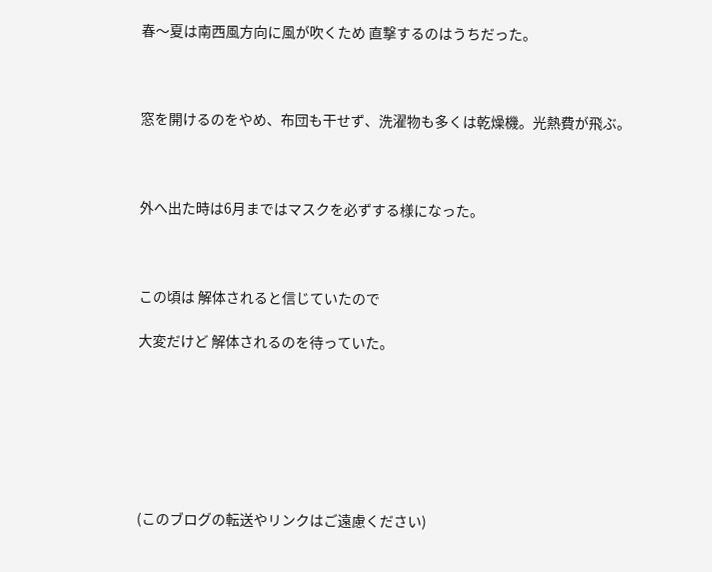春〜夏は南西風方向に風が吹くため 直撃するのはうちだった。



窓を開けるのをやめ、布団も干せず、洗濯物も多くは乾燥機。光熱費が飛ぶ。



外へ出た時は6月まではマスクを必ずする様になった。



この頃は 解体されると信じていたので

大変だけど 解体されるのを待っていた。







(このブログの転送やリンクはご遠慮ください)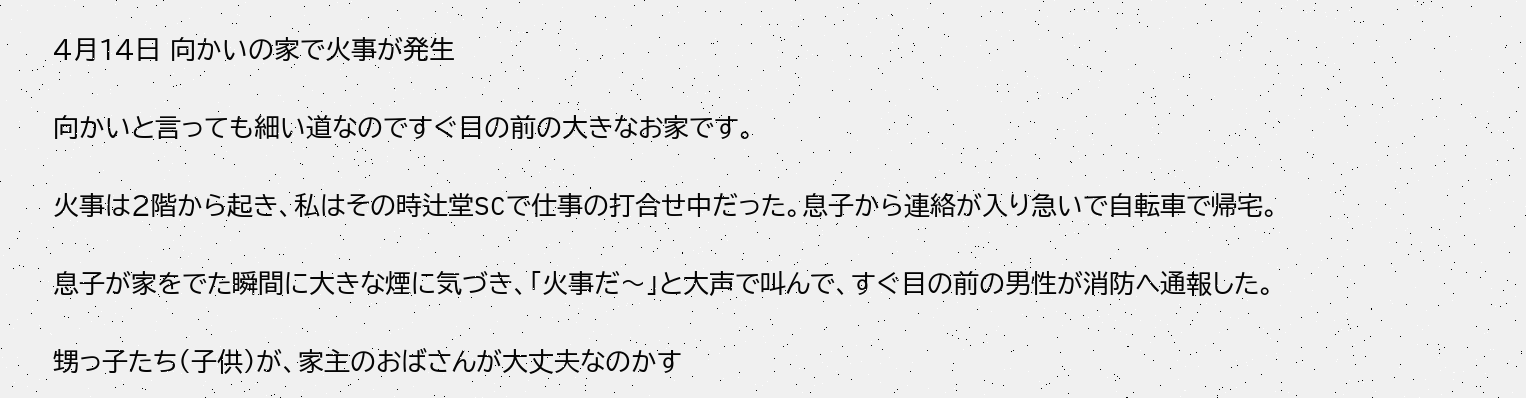4月14日 向かいの家で火事が発生

向かいと言っても細い道なのですぐ目の前の大きなお家です。

火事は2階から起き、私はその時辻堂SCで仕事の打合せ中だった。息子から連絡が入り急いで自転車で帰宅。

息子が家をでた瞬間に大きな煙に気づき、「火事だ〜」と大声で叫んで、すぐ目の前の男性が消防へ通報した。

甥っ子たち(子供)が、家主のおばさんが大丈夫なのかす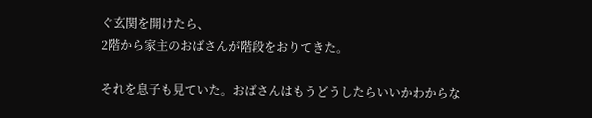ぐ玄関を開けたら、
2階から家主のおばさんが階段をおりてきた。

それを息子も見ていた。おばさんはもうどうしたらいいかわからな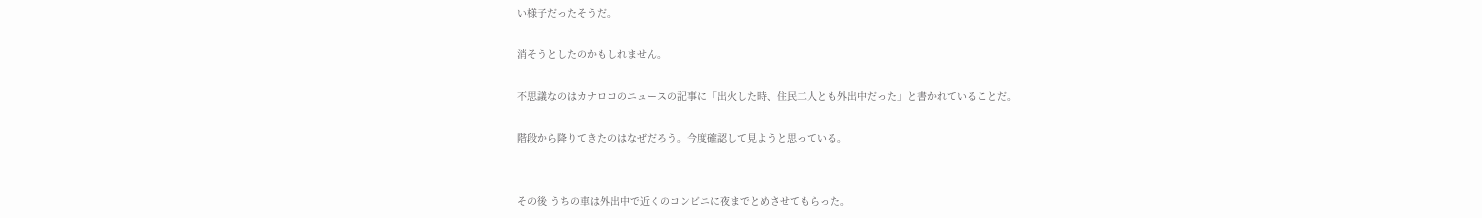い様子だったそうだ。

消そうとしたのかもしれません。

不思議なのはカナロコのニュースの記事に「出火した時、住民二人とも外出中だった」と書かれていることだ。

階段から降りてきたのはなぜだろう。今度確認して見ようと思っている。


その後 うちの車は外出中で近くのコンビニに夜までとめさせてもらった。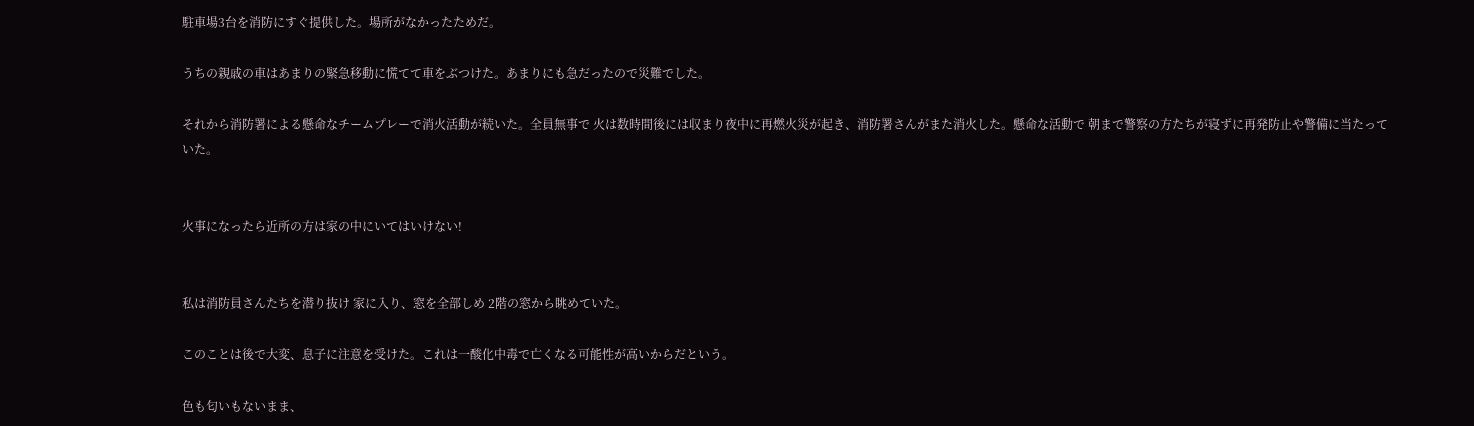駐車場3台を消防にすぐ提供した。場所がなかったためだ。

うちの親戚の車はあまりの緊急移動に慌てて車をぶつけた。あまりにも急だったので災難でした。

それから消防署による懸命なチームプレーで消火活動が続いた。全員無事で 火は数時間後には収まり夜中に再燃火災が起き、消防署さんがまた消火した。懸命な活動で 朝まで警察の方たちが寝ずに再発防止や警備に当たっていた。


火事になったら近所の方は家の中にいてはいけない!


私は消防員さんたちを潜り抜け 家に入り、窓を全部しめ 2階の窓から眺めていた。

このことは後で大変、息子に注意を受けた。これは一酸化中毒で亡くなる可能性が高いからだという。

色も匂いもないまま、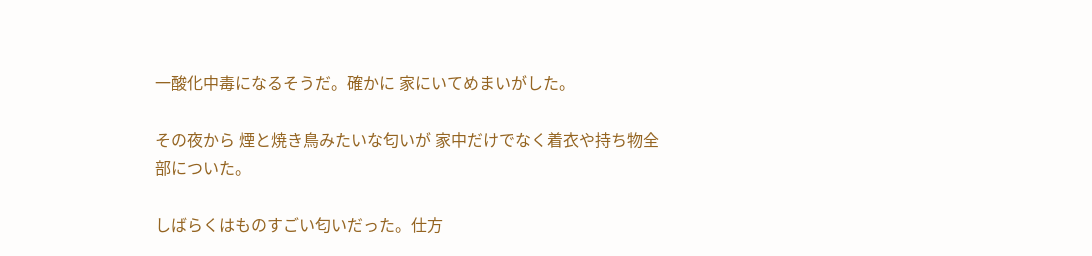一酸化中毒になるそうだ。確かに 家にいてめまいがした。

その夜から 煙と焼き鳥みたいな匂いが 家中だけでなく着衣や持ち物全部についた。

しばらくはものすごい匂いだった。仕方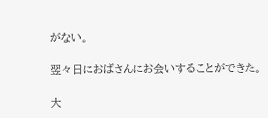がない。

翌々日におばさんにお会いすることができた。

大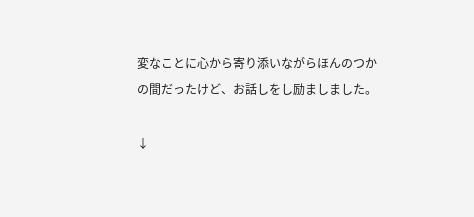変なことに心から寄り添いながらほんのつかの間だったけど、お話しをし励ましました。

↓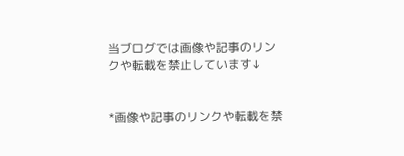当ブログでは画像や記事のリンクや転載を禁止しています↓


*画像や記事のリンクや転載を禁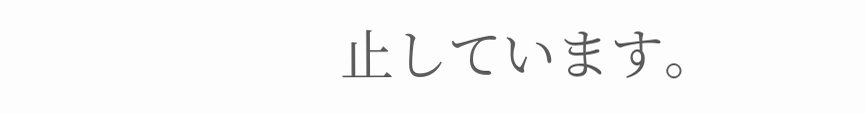止しています。